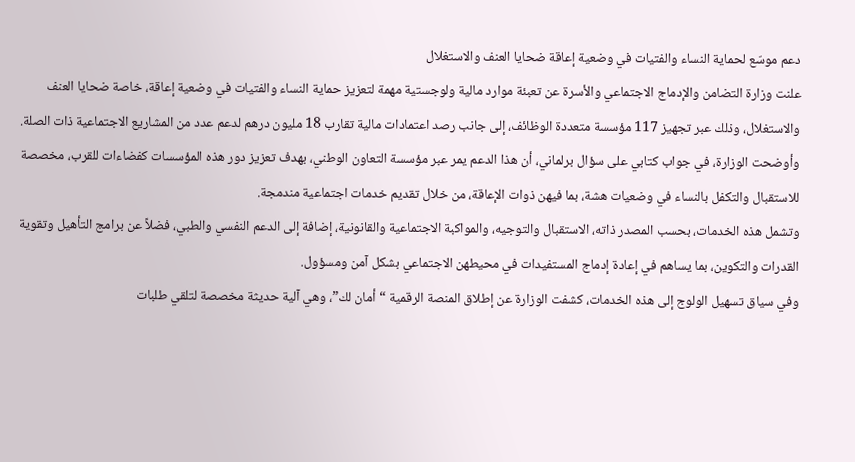دعم موسّع لحماية النساء والفتيات في وضعية إعاقة ضحايا العنف والاستغلال
علنت وزارة التضامن والإدماج الاجتماعي والأسرة عن تعبئة موارد مالية ولوجستية مهمة لتعزيز حماية النساء والفتيات في وضعية إعاقة، خاصة ضحايا العنف والاستغلال، وذلك عبر تجهيز 117 مؤسسة متعددة الوظائف، إلى جانب رصد اعتمادات مالية تقارب 18 مليون درهم لدعم عدد من المشاريع الاجتماعية ذات الصلة.
وأوضحت الوزارة، في جواب كتابي على سؤال برلماني، أن هذا الدعم يمر عبر مؤسسة التعاون الوطني، بهدف تعزيز دور هذه المؤسسات كفضاءات للقرب، مخصصة للاستقبال والتكفل بالنساء في وضعيات هشة، بما فيهن ذوات الإعاقة، من خلال تقديم خدمات اجتماعية مندمجة.
وتشمل هذه الخدمات، بحسب المصدر ذاته، الاستقبال والتوجيه، والمواكبة الاجتماعية والقانونية، إضافة إلى الدعم النفسي والطبي، فضلاً عن برامج التأهيل وتقوية القدرات والتكوين، بما يساهم في إعادة إدماج المستفيدات في محيطهن الاجتماعي بشكل آمن ومسؤول.
وفي سياق تسهيل الولوج إلى هذه الخدمات، كشفت الوزارة عن إطلاق المنصة الرقمية “أمان لك”، وهي آلية حديثة مخصصة لتلقي طلبات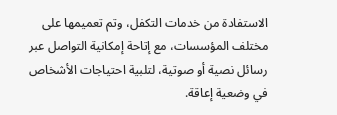الاستفادة من خدمات التكفل، وتم تعميمها على مختلف المؤسسات، مع إتاحة إمكانية التواصل عبر رسائل نصية أو صوتية، لتلبية احتياجات الأشخاص في وضعية إعاقة.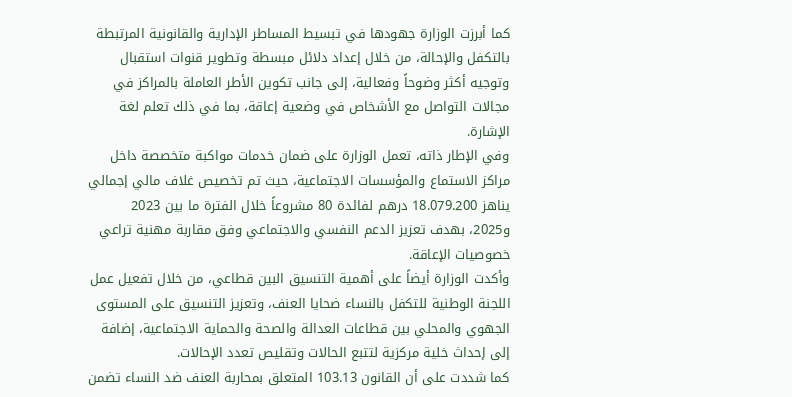كما أبرزت الوزارة جهودها في تبسيط المساطر الإدارية والقانونية المرتبطة بالتكفل والإحالة، من خلال إعداد دلائل مبسطة وتطوير قنوات استقبال وتوجيه أكثر وضوحاً وفعالية، إلى جانب تكوين الأطر العاملة بالمراكز في مجالات التواصل مع الأشخاص في وضعية إعاقة، بما في ذلك تعلم لغة الإشارة.
وفي الإطار ذاته، تعمل الوزارة على ضمان خدمات مواكبة متخصصة داخل مراكز الاستماع والمؤسسات الاجتماعية، حيث تم تخصيص غلاف مالي إجمالي يناهز 18.079.200 درهم لفائدة 80 مشروعاً خلال الفترة ما بين 2023 و2025، بهدف تعزيز الدعم النفسي والاجتماعي وفق مقاربة مهنية تراعي خصوصيات الإعاقة.
وأكدت الوزارة أيضاً على أهمية التنسيق البين قطاعي، من خلال تفعيل عمل اللجنة الوطنية للتكفل بالنساء ضحايا العنف، وتعزيز التنسيق على المستوى الجهوي والمحلي بين قطاعات العدالة والصحة والحماية الاجتماعية، إضافة إلى إحداث خلية مركزية لتتبع الحالات وتقليص تعدد الإحالات.
كما شددت على أن القانون 103.13 المتعلق بمحاربة العنف ضد النساء تضمن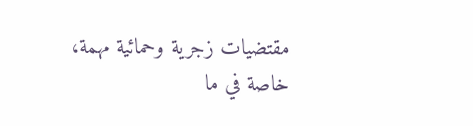مقتضيات زجرية وحمائية مهمة، خاصة في ما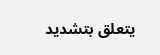يتعلق بتشديد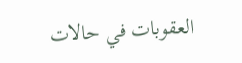العقوبات في حالات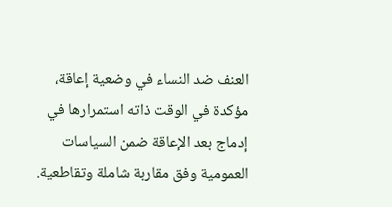العنف ضد النساء في وضعية إعاقة، مؤكدة في الوقت ذاته استمرارها في إدماج بعد الإعاقة ضمن السياسات العمومية وفق مقاربة شاملة وتقاطعية.